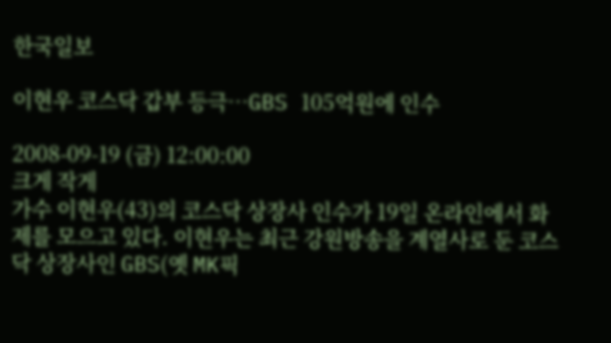한국일보

이현우 코스닥 갑부 등극…GBS 105억원에 인수

2008-09-19 (금) 12:00:00
크게 작게
가수 이현우(43)의 코스닥 상장사 인수가 19일 온라인에서 화제를 모으고 있다. 이현우는 최근 강원방송을 계열사로 둔 코스닥 상장사인 GBS(옛 MK픽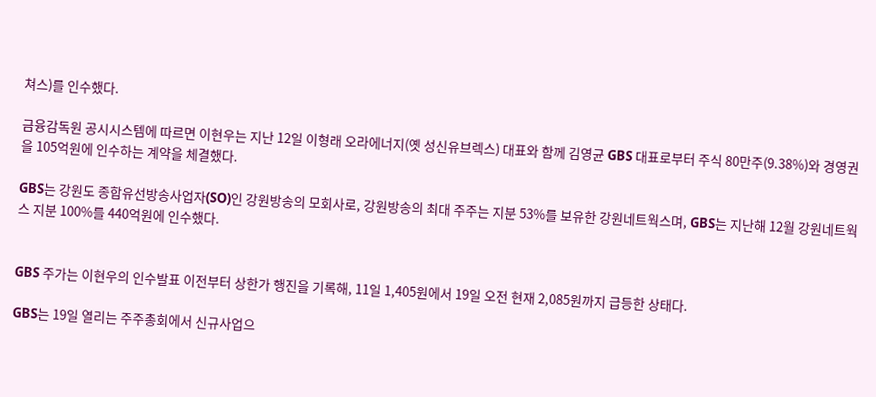쳐스)를 인수했다.

금융감독원 공시시스템에 따르면 이현우는 지난 12일 이형래 오라에너지(옛 성신유브렉스) 대표와 함께 김영균 GBS 대표로부터 주식 80만주(9.38%)와 경영권을 105억원에 인수하는 계약을 체결했다.

GBS는 강원도 종합유선방송사업자(SO)인 강원방송의 모회사로, 강원방송의 최대 주주는 지분 53%를 보유한 강원네트웍스며, GBS는 지난해 12월 강원네트웍스 지분 100%를 440억원에 인수했다.


GBS 주가는 이현우의 인수발표 이전부터 상한가 행진을 기록해, 11일 1,405원에서 19일 오전 현재 2,085원까지 급등한 상태다.

GBS는 19일 열리는 주주총회에서 신규사업으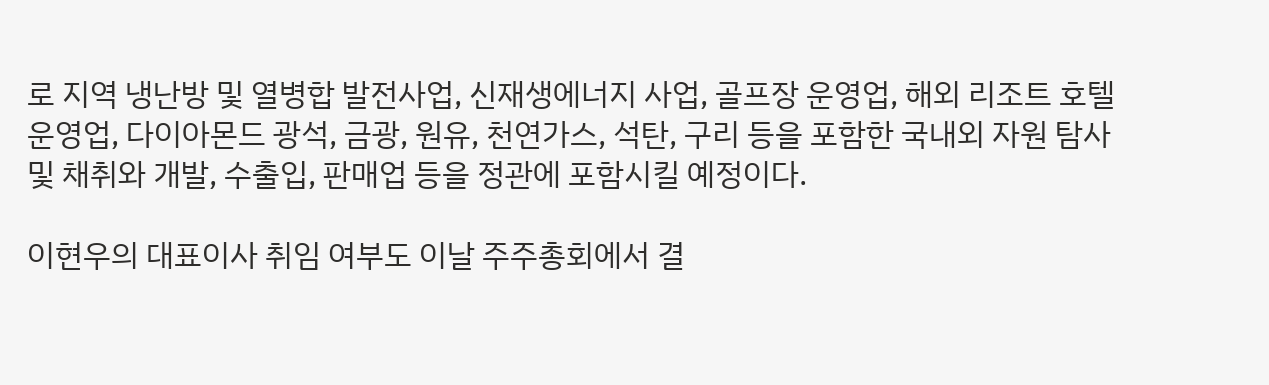로 지역 냉난방 및 열병합 발전사업, 신재생에너지 사업, 골프장 운영업, 해외 리조트 호텔 운영업, 다이아몬드 광석, 금광, 원유, 천연가스, 석탄, 구리 등을 포함한 국내외 자원 탐사 및 채취와 개발, 수출입, 판매업 등을 정관에 포함시킬 예정이다.

이현우의 대표이사 취임 여부도 이날 주주총회에서 결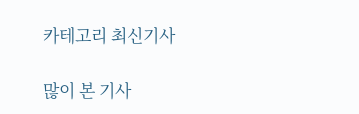카테고리 최신기사

많이 본 기사